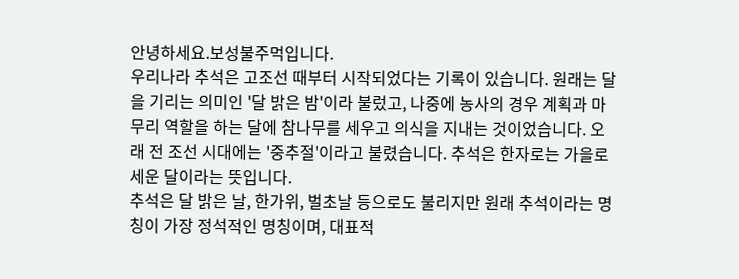안녕하세요.보성불주먹입니다.
우리나라 추석은 고조선 때부터 시작되었다는 기록이 있습니다. 원래는 달을 기리는 의미인 '달 밝은 밤'이라 불렀고, 나중에 농사의 경우 계획과 마무리 역할을 하는 달에 참나무를 세우고 의식을 지내는 것이었습니다. 오래 전 조선 시대에는 '중추절'이라고 불렸습니다. 추석은 한자로는 가을로 세운 달이라는 뜻입니다.
추석은 달 밝은 날, 한가위, 벌초날 등으로도 불리지만 원래 추석이라는 명칭이 가장 정석적인 명칭이며, 대표적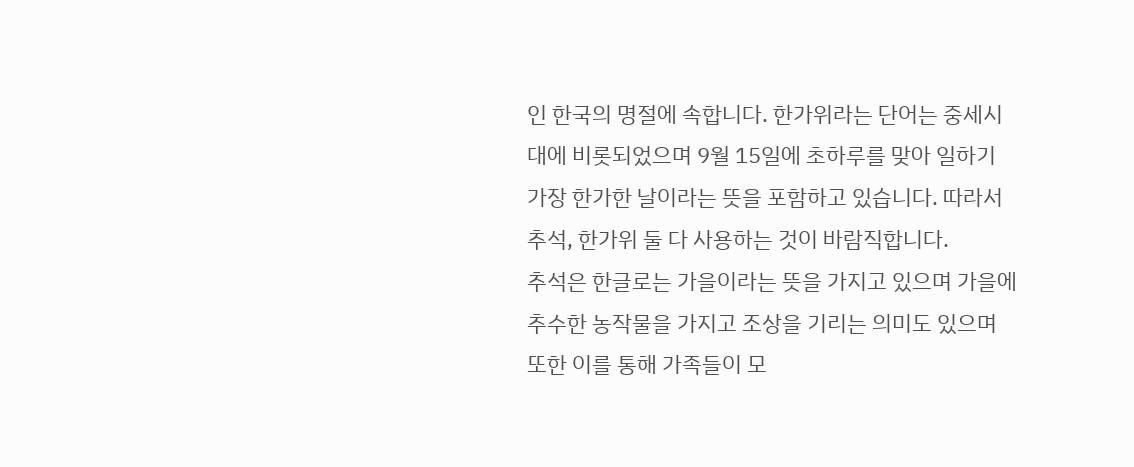인 한국의 명절에 속합니다. 한가위라는 단어는 중세시대에 비롯되었으며 9월 15일에 초하루를 맞아 일하기 가장 한가한 날이라는 뜻을 포함하고 있습니다. 따라서 추석, 한가위 둘 다 사용하는 것이 바람직합니다.
추석은 한글로는 가을이라는 뜻을 가지고 있으며 가을에 추수한 농작물을 가지고 조상을 기리는 의미도 있으며 또한 이를 통해 가족들이 모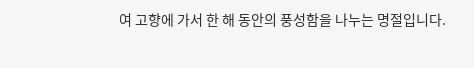여 고향에 가서 한 해 동안의 풍성함을 나누는 명절입니다.